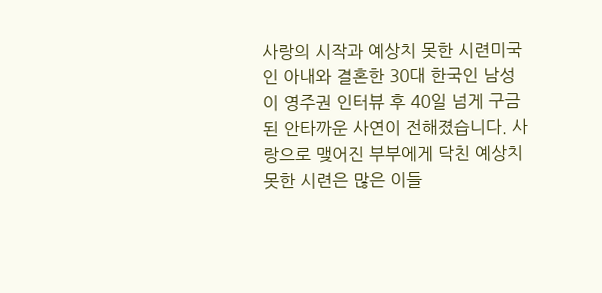사랑의 시작과 예상치 못한 시련미국인 아내와 결혼한 30대 한국인 남성이 영주권 인터뷰 후 40일 넘게 구금된 안타까운 사연이 전해졌습니다. 사랑으로 맺어진 부부에게 닥친 예상치 못한 시련은 많은 이들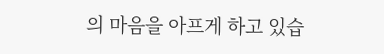의 마음을 아프게 하고 있습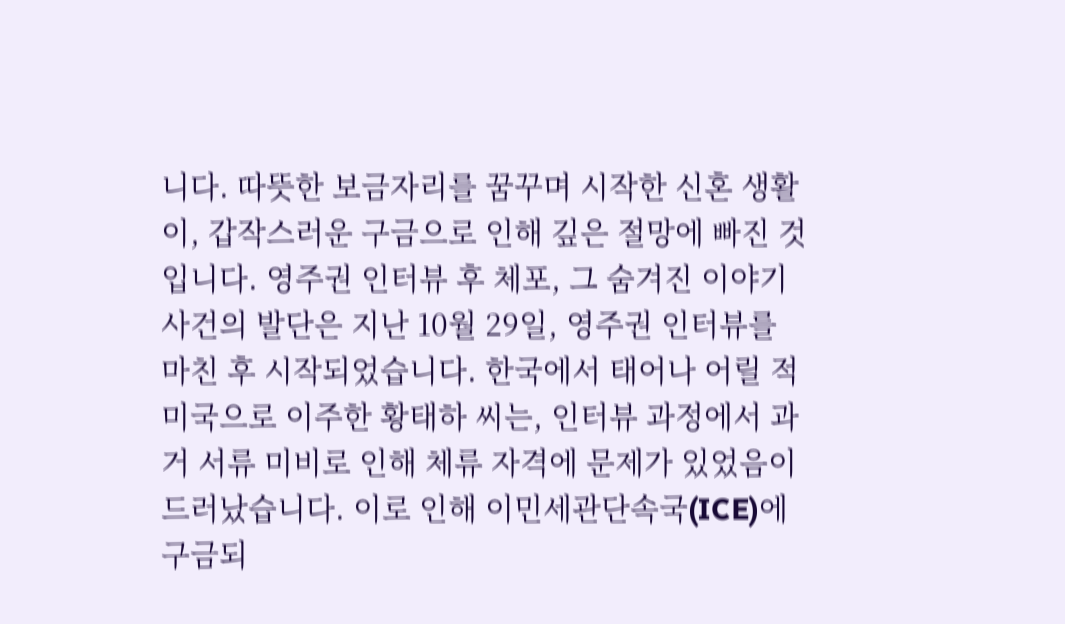니다. 따뜻한 보금자리를 꿈꾸며 시작한 신혼 생활이, 갑작스러운 구금으로 인해 깊은 절망에 빠진 것입니다. 영주권 인터뷰 후 체포, 그 숨겨진 이야기사건의 발단은 지난 10월 29일, 영주권 인터뷰를 마친 후 시작되었습니다. 한국에서 태어나 어릴 적 미국으로 이주한 황태하 씨는, 인터뷰 과정에서 과거 서류 미비로 인해 체류 자격에 문제가 있었음이 드러났습니다. 이로 인해 이민세관단속국(ICE)에 구금되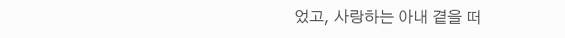었고, 사랑하는 아내 곁을 떠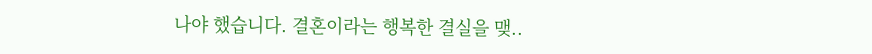나야 했습니다. 결혼이라는 행복한 결실을 맺..